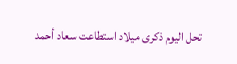تحل اليوم ذكرى ميلاد استطاعت سعاد أحمد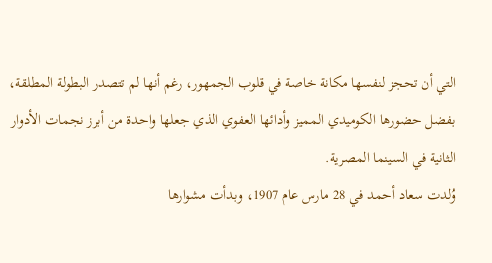التي أن تحجز لنفسها مكانة خاصة في قلوب الجمهور، رغم أنها لم تتصدر البطولة المطلقة، بفضل حضورها الكوميدي المميز وأدائها العفوي الذي جعلها واحدة من أبرز نجمات الأدوار الثانية في السينما المصرية.
وُلدت سعاد أحمد في 28 مارس عام 1907، وبدأت مشوارها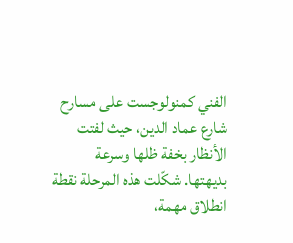الفني كمنولوجست على مسارح شارع عماد الدين، حيث لفتت الأنظار بخفة ظلها وسرعة بديهتها. شكّلت هذه المرحلة نقطة انطلاق مهمة،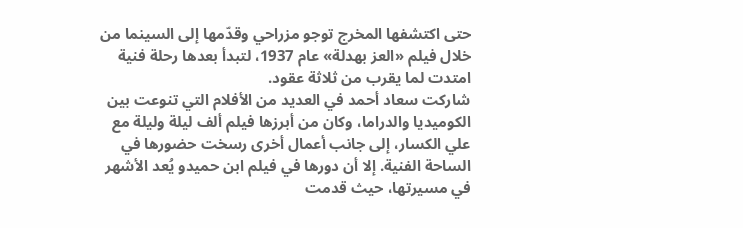حتى اكتشفها المخرج توجو مزراحي وقدّمها إلى السينما من خلال فيلم «العز بهدلة» عام 1937، لتبدأ بعدها رحلة فنية امتدت لما يقرب من ثلاثة عقود.
شاركت سعاد أحمد في العديد من الأفلام التي تنوعت بين الكوميديا والدراما، وكان من أبرزها فيلم ألف ليلة وليلة مع علي الكسار، إلى جانب أعمال أخرى رسخت حضورها في الساحة الفنية. إلا أن دورها في فيلم ابن حميدو يُعد الأشهر في مسيرتها، حيث قدمت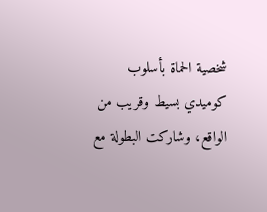شخصية الحماة بأسلوب كوميدي بسيط وقريب من الواقع، وشاركت البطولة مع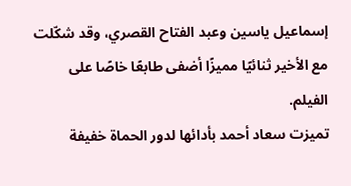إسماعيل ياسين وعبد الفتاح القصري، وقد شكّلت مع الأخير ثنائيًا مميزًا أضفى طابعًا خاصًا على الفيلم.
تميزت سعاد أحمد بأدائها لدور الحماة خفيفة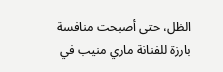الظل، حتى أصبحت منافسة بارزة للفنانة ماري منيب في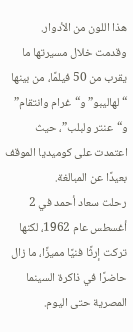هذا اللون من الأدوار.
وقدمت خلال مسيرتها ما يقرب من 50 فيلمًا، من بينها “لهاليبو” و“غرام وانتقام” و“عنتر ولبلب”، حيث اعتمدت على كوميديا الموقف بعيدًا عن المبالغة.
رحلت سعاد أحمد في 2 أغسطس عام 1962، لكنها تركت إرثًا فنيًا مميزًا، ما زال حاضرًا في ذاكرة السينما المصرية حتى اليوم.